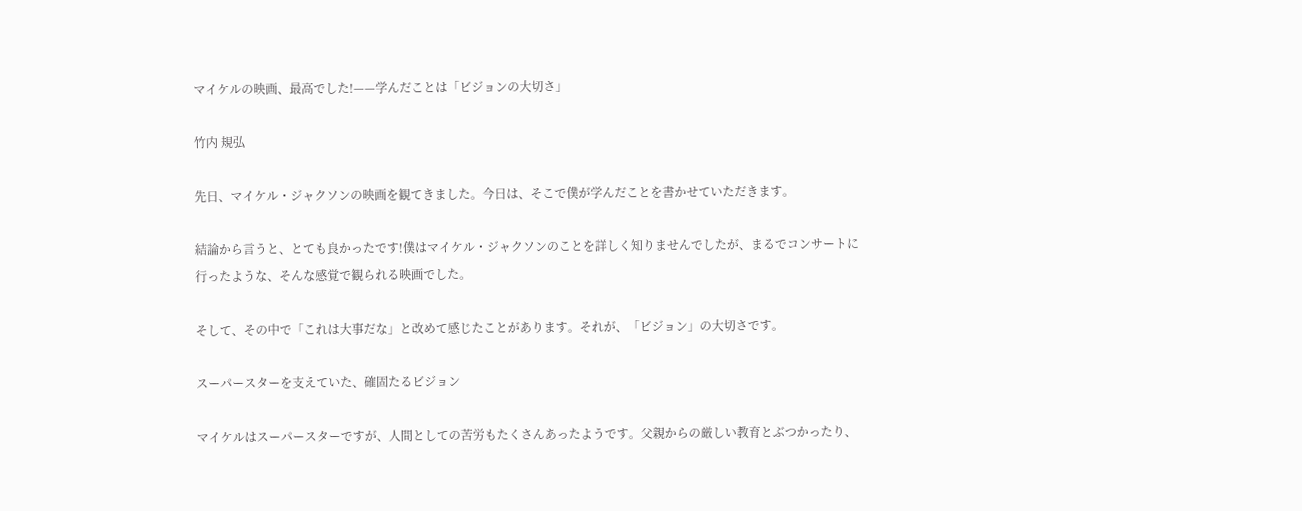マイケルの映画、最高でした!——学んだことは「ビジョンの大切さ」

竹内 規弘

先日、マイケル・ジャクソンの映画を観てきました。今日は、そこで僕が学んだことを書かせていただきます。

結論から言うと、とても良かったです!僕はマイケル・ジャクソンのことを詳しく知りませんでしたが、まるでコンサートに行ったような、そんな感覚で観られる映画でした。

そして、その中で「これは大事だな」と改めて感じたことがあります。それが、「ビジョン」の大切さです。

スーパースターを支えていた、確固たるビジョン

マイケルはスーパースターですが、人間としての苦労もたくさんあったようです。父親からの厳しい教育とぶつかったり、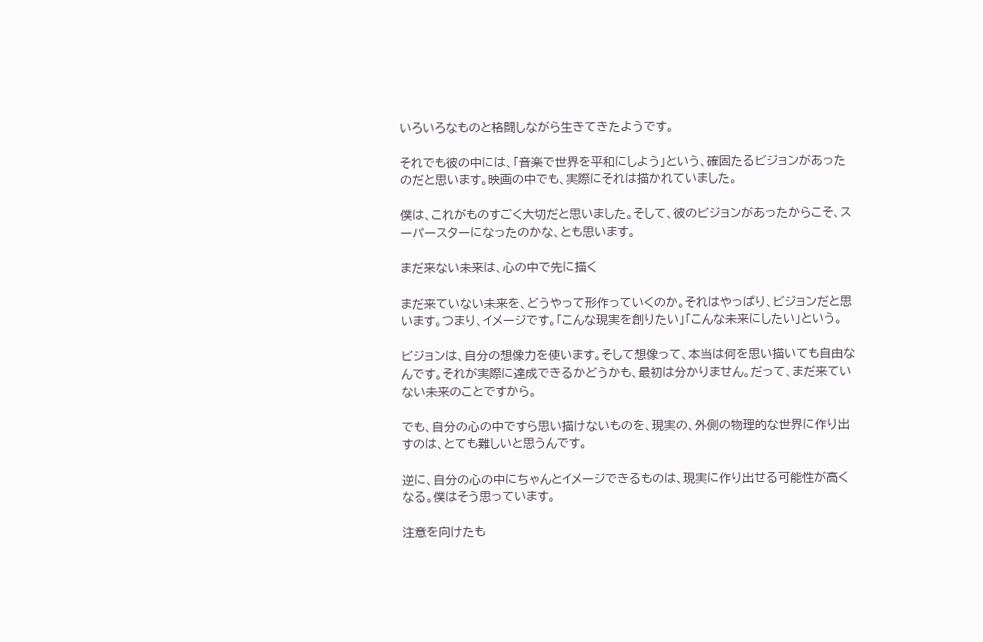いろいろなものと格闘しながら生きてきたようです。

それでも彼の中には、「音楽で世界を平和にしよう」という、確固たるビジョンがあったのだと思います。映画の中でも、実際にそれは描かれていました。

僕は、これがものすごく大切だと思いました。そして、彼のビジョンがあったからこそ、スーパースターになったのかな、とも思います。

まだ来ない未来は、心の中で先に描く

まだ来ていない未来を、どうやって形作っていくのか。それはやっぱり、ビジョンだと思います。つまり、イメージです。「こんな現実を創りたい」「こんな未来にしたい」という。

ビジョンは、自分の想像力を使います。そして想像って、本当は何を思い描いても自由なんです。それが実際に達成できるかどうかも、最初は分かりません。だって、まだ来ていない未来のことですから。

でも、自分の心の中ですら思い描けないものを、現実の、外側の物理的な世界に作り出すのは、とても難しいと思うんです。

逆に、自分の心の中にちゃんとイメージできるものは、現実に作り出せる可能性が高くなる。僕はそう思っています。

注意を向けたも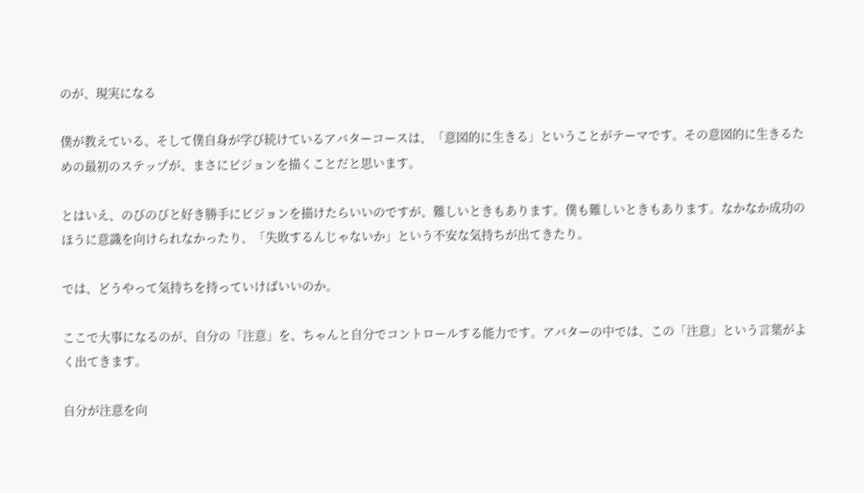のが、現実になる

僕が教えている、そして僕自身が学び続けているアバターコースは、「意図的に生きる」ということがテーマです。その意図的に生きるための最初のステップが、まさにビジョンを描くことだと思います。

とはいえ、のびのびと好き勝手にビジョンを描けたらいいのですが、難しいときもあります。僕も難しいときもあります。なかなか成功のほうに意識を向けられなかったり、「失敗するんじゃないか」という不安な気持ちが出てきたり。

では、どうやって気持ちを持っていけばいいのか。

ここで大事になるのが、自分の「注意」を、ちゃんと自分でコントロールする能力です。アバターの中では、この「注意」という言葉がよく出てきます。

自分が注意を向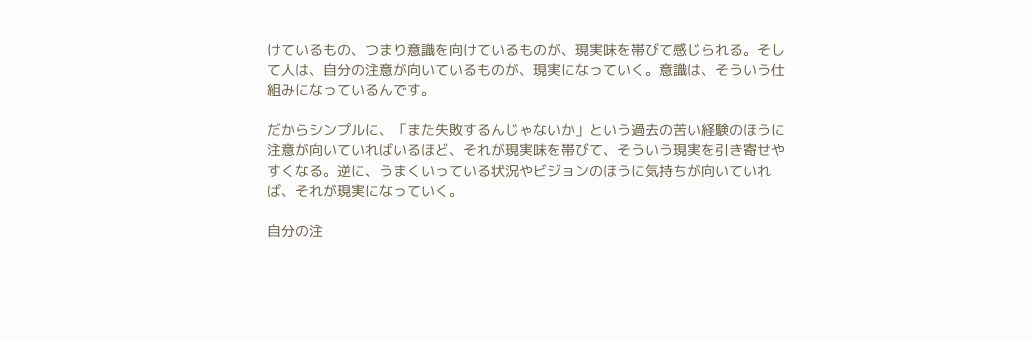けているもの、つまり意識を向けているものが、現実味を帯びて感じられる。そして人は、自分の注意が向いているものが、現実になっていく。意識は、そういう仕組みになっているんです。

だからシンプルに、「また失敗するんじゃないか」という過去の苦い経験のほうに注意が向いていればいるほど、それが現実味を帯びて、そういう現実を引き寄せやすくなる。逆に、うまくいっている状況やビジョンのほうに気持ちが向いていれば、それが現実になっていく。

自分の注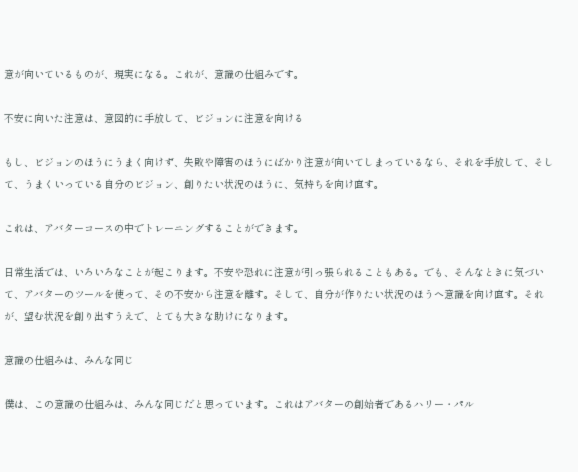意が向いているものが、現実になる。これが、意識の仕組みです。

不安に向いた注意は、意図的に手放して、ビジョンに注意を向ける

もし、ビジョンのほうにうまく向けず、失敗や障害のほうにばかり注意が向いてしまっているなら、それを手放して、そして、うまくいっている自分のビジョン、創りたい状況のほうに、気持ちを向け直す。

これは、アバターコースの中でトレーニングすることができます。

日常生活では、いろいろなことが起こります。不安や恐れに注意が引っ張られることもある。でも、そんなときに気づいて、アバターのツールを使って、その不安から注意を離す。そして、自分が作りたい状況のほうへ意識を向け直す。それが、望む状況を創り出すうえで、とても大きな助けになります。

意識の仕組みは、みんな同じ

僕は、この意識の仕組みは、みんな同じだと思っています。これはアバターの創始者であるハリー・パル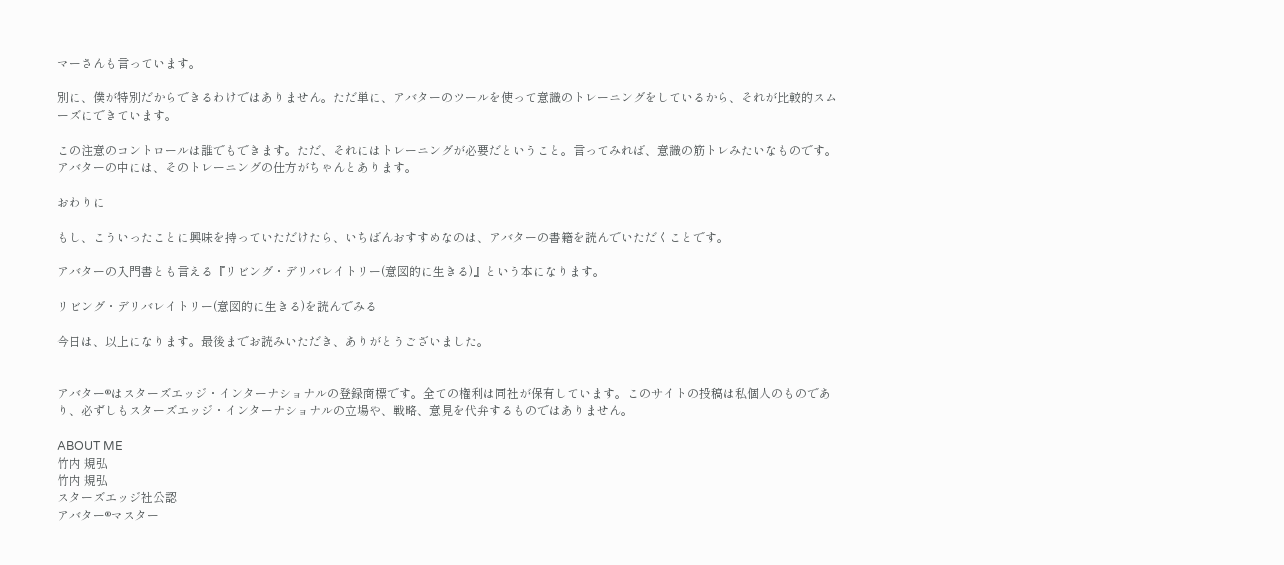マーさんも言っています。

別に、僕が特別だからできるわけではありません。ただ単に、アバターのツールを使って意識のトレーニングをしているから、それが比較的スムーズにできています。

この注意のコントロールは誰でもできます。ただ、それにはトレーニングが必要だということ。言ってみれば、意識の筋トレみたいなものです。アバターの中には、そのトレーニングの仕方がちゃんとあります。

おわりに

もし、こういったことに興味を持っていただけたら、いちばんおすすめなのは、アバターの書籍を読んでいただくことです。

アバターの入門書とも言える『リビング・デリバレイトリー(意図的に生きる)』という本になります。

リビング・デリバレイトリー(意図的に生きる)を読んでみる

今日は、以上になります。最後までお読みいただき、ありがとうございました。


アバター®はスターズエッジ・インターナショナルの登録商標です。全ての権利は同社が保有しています。このサイトの投稿は私個人のものであり、必ずしもスターズエッジ・インターナショナルの立場や、戦略、意見を代弁するものではありません。

ABOUT ME
竹内 規弘
竹内 規弘
スターズエッジ社公認
アバター®マスター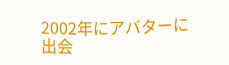2002年にアバターに出会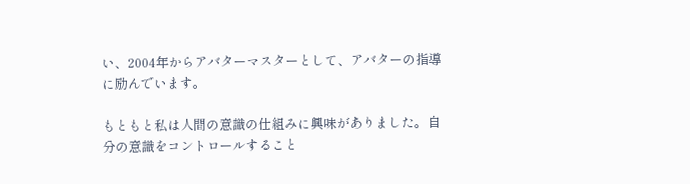い、2004年からアバターマスターとして、アバターの指導に励んでいます。

もともと私は人間の意識の仕組みに興味がありました。自分の意識をコントロールすること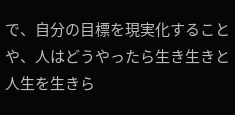で、自分の目標を現実化することや、人はどうやったら生き生きと人生を生きら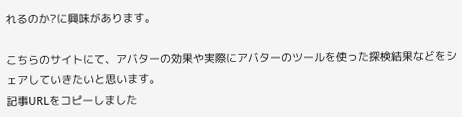れるのか?に興味があります。

こちらのサイトにて、アバターの効果や実際にアバターのツールを使った探検結果などをシェアしていきたいと思います。
記事URLをコピーしました